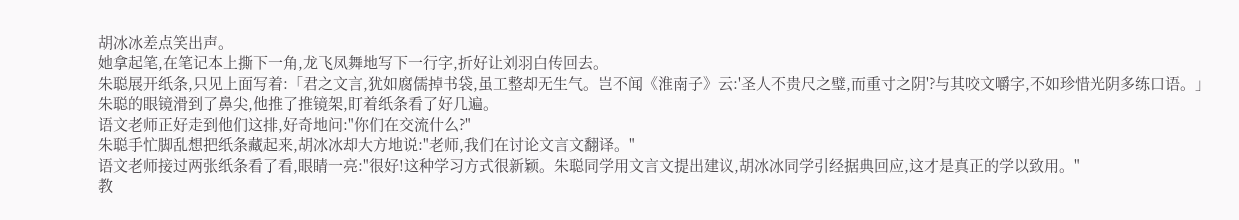胡冰冰差点笑出声。
她拿起笔,在笔记本上撕下一角,龙飞凤舞地写下一行字,折好让刘羽白传回去。
朱聪展开纸条,只见上面写着:「君之文言,犹如腐儒掉书袋,虽工整却无生气。岂不闻《淮南子》云:'圣人不贵尺之璧,而重寸之阴'?与其咬文嚼字,不如珍惜光阴多练口语。」
朱聪的眼镜滑到了鼻尖,他推了推镜架,盯着纸条看了好几遍。
语文老师正好走到他们这排,好奇地问:"你们在交流什么?"
朱聪手忙脚乱想把纸条藏起来,胡冰冰却大方地说:"老师,我们在讨论文言文翻译。"
语文老师接过两张纸条看了看,眼睛一亮:"很好!这种学习方式很新颖。朱聪同学用文言文提出建议,胡冰冰同学引经据典回应,这才是真正的学以致用。"
教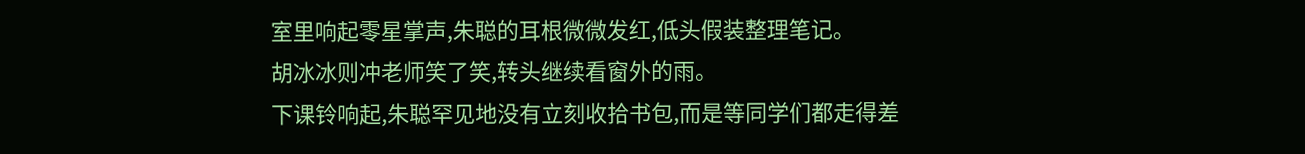室里响起零星掌声,朱聪的耳根微微发红,低头假装整理笔记。
胡冰冰则冲老师笑了笑,转头继续看窗外的雨。
下课铃响起,朱聪罕见地没有立刻收拾书包,而是等同学们都走得差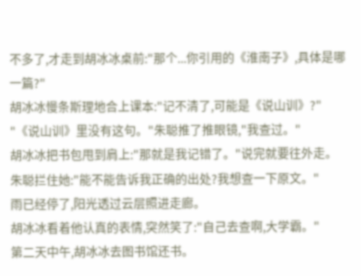不多了,才走到胡冰冰桌前:"那个...你引用的《淮南子》,具体是哪一篇?"
胡冰冰慢条斯理地合上课本:"记不清了,可能是《说山训》?"
"《说山训》里没有这句。"朱聪推了推眼镜,"我查过。"
胡冰冰把书包甩到肩上:"那就是我记错了。"说完就要往外走。
朱聪拦住她:"能不能告诉我正确的出处?我想查一下原文。"
雨已经停了,阳光透过云层照进走廊。
胡冰冰看着他认真的表情,突然笑了:"自己去查啊,大学霸。"
第二天中午,胡冰冰去图书馆还书。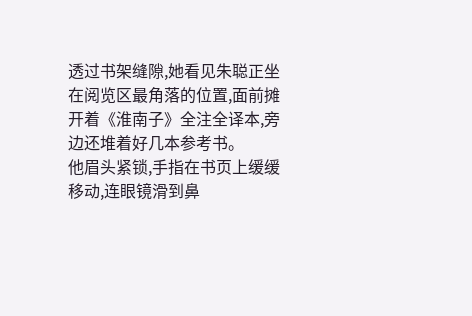透过书架缝隙,她看见朱聪正坐在阅览区最角落的位置,面前摊开着《淮南子》全注全译本,旁边还堆着好几本参考书。
他眉头紧锁,手指在书页上缓缓移动,连眼镜滑到鼻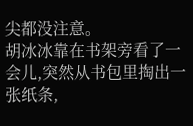尖都没注意。
胡冰冰靠在书架旁看了一会儿,突然从书包里掏出一张纸条,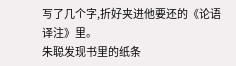写了几个字,折好夹进他要还的《论语译注》里。
朱聪发现书里的纸条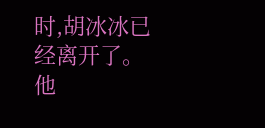时,胡冰冰已经离开了。
他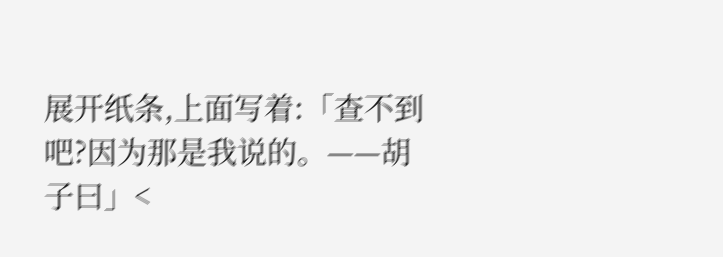展开纸条,上面写着:「查不到吧?因为那是我说的。——胡子曰」<